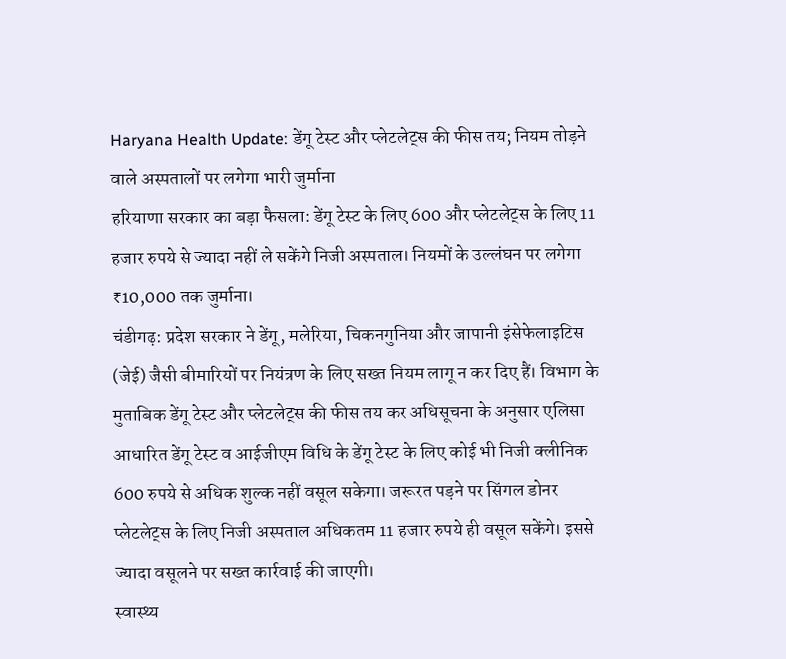Haryana Health Update: डेंगू टेस्ट और प्लेटलेट्स की फीस तय; नियम तोड़ने वाले अस्पतालों पर लगेगा भारी जुर्माना
हरियाणा सरकार का बड़ा फैसला: डेंगू टेस्ट के लिए 600 और प्लेटलेट्स के लिए 11 हजार रुपये से ज्यादा नहीं ले सकेंगे निजी अस्पताल। नियमों के उल्लंघन पर लगेगा ₹10,000 तक जुर्माना।
चंडीगढ़: प्रदेश सरकार ने डेंगू, मलेरिया, चिकनगुनिया और जापानी इंसेफेलाइटिस (जेई) जैसी बीमारियों पर नियंत्रण के लिए सख्त नियम लागू न कर दिए हैं। विभाग के मुताबिक डेंगू टेस्ट और प्लेटलेट्स की फीस तय कर अधिसूचना के अनुसार एलिसा आधारित डेंगू टेस्ट व आईजीएम विधि के डेंगू टेस्ट के लिए कोई भी निजी क्लीनिक 600 रुपये से अधिक शुल्क नहीं वसूल सकेगा। जरूरत पड़ने पर सिंगल डोनर प्लेटलेट्स के लिए निजी अस्पताल अधिकतम 11 हजार रुपये ही वसूल सकेंगे। इससे ज्यादा वसूलने पर सख्त कार्रवाई की जाएगी।
स्वास्थ्य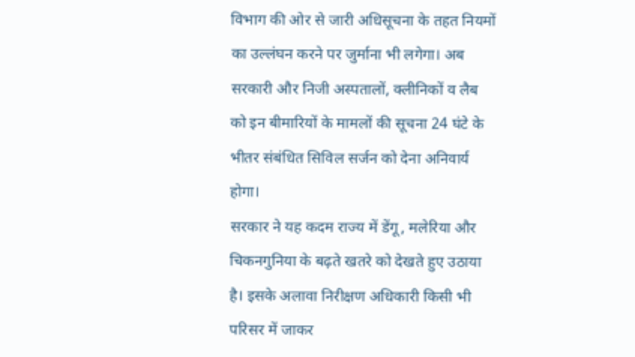विभाग की ओर से जारी अधिसूचना के तहत नियमों का उल्लंघन करने पर जुर्माना भी लगेगा। अब सरकारी और निजी अस्पतालों, क्लीनिकों व लैब को इन बीमारियों के मामलों की सूचना 24 घंटे के भीतर संबंधित सिविल सर्जन को देना अनिवार्य होगा।
सरकार ने यह कदम राज्य में डेंगू, मलेरिया और चिकनगुनिया के बढ़ते खतरे को देखते हुए उठाया है। इसके अलावा निरीक्षण अधिकारी किसी भी परिसर में जाकर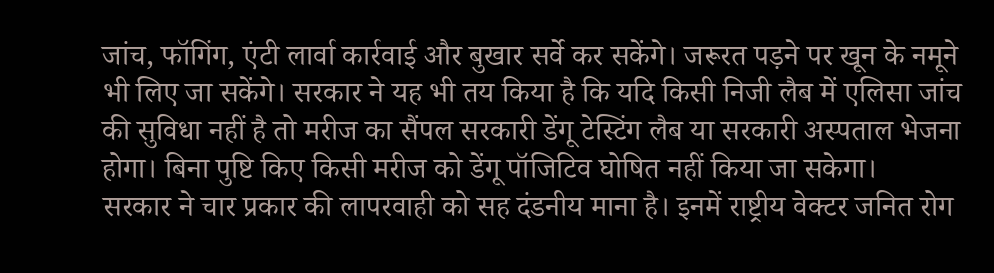जांच, फॉगिंग, एंटी लार्वा कार्रवाई और बुखार सर्वे कर सकेंगे। जरूरत पड़ने पर खून के नमूने भी लिए जा सकेंगे। सरकार ने यह भी तय किया है कि यदि किसी निजी लैब में एलिसा जांच की सुविधा नहीं है तो मरीज का सैंपल सरकारी डेंगू टेस्टिंग लैब या सरकारी अस्पताल भेजना होगा। बिना पुष्टि किए किसी मरीज को डेंगू पॉजिटिव घोषित नहीं किया जा सकेगा।
सरकार ने चार प्रकार की लापरवाही को सह दंडनीय माना है। इनमें राष्ट्रीय वेक्टर जनित रोग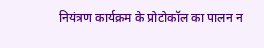नियंत्रण कार्यक्रम के प्रोटोकॉल का पालन न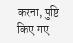करना, पुष्टि किए गए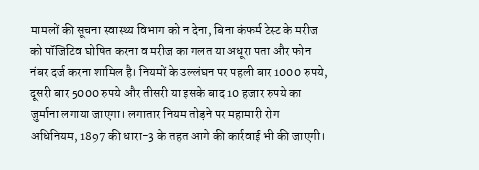मामलों की सूचना स्वास्थ्य विभाग को न देना, बिना कंफर्म टेस्ट के मरीज को पॉजिटिव घोषित करना व मरीज का गलत या अधूरा पता और फोन नंबर दर्ज करना शामिल है। नियमों के उल्लंघन पर पहली बार 1000 रुपये, दूसरी बार 5000 रुपये और तीसरी या इसके बाद 10 हजार रुपये का जुर्माना लगाया जाएगा। लगातार नियम तोड़ने पर महामारी रोग अधिनियम, 1897 की धारा-3 के तहत आगे की कार्रवाई भी की जाएगी।